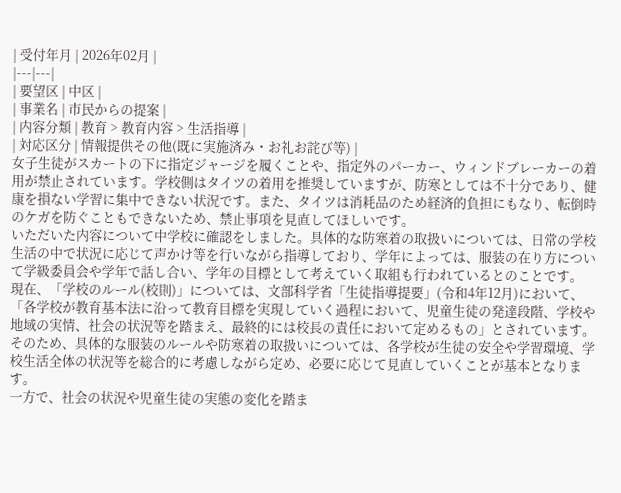| 受付年月 | 2026年02月 |
|---|---|
| 要望区 | 中区 |
| 事業名 | 市民からの提案 |
| 内容分類 | 教育 > 教育内容 > 生活指導 |
| 対応区分 | 情報提供その他(既に実施済み・お礼お詫び等) |
女子生徒がスカートの下に指定ジャージを履くことや、指定外のパーカー、ウィンドブレーカーの着用が禁止されています。学校側はタイツの着用を推奨していますが、防寒としては不十分であり、健康を損ない学習に集中できない状況です。また、タイツは消耗品のため経済的負担にもなり、転倒時のケガを防ぐこともできないため、禁止事項を見直してほしいです。
いただいた内容について中学校に確認をしました。具体的な防寒着の取扱いについては、日常の学校生活の中で状況に応じて声かけ等を行いながら指導しており、学年によっては、服装の在り方について学級委員会や学年で話し合い、学年の目標として考えていく取組も行われているとのことです。
現在、「学校のルール(校則)」については、文部科学省「生徒指導提要」(令和4年12月)において、「各学校が教育基本法に沿って教育目標を実現していく過程において、児童生徒の発達段階、学校や地域の実情、社会の状況等を踏まえ、最終的には校長の責任において定めるもの」とされています。そのため、具体的な服装のルールや防寒着の取扱いについては、各学校が生徒の安全や学習環境、学校生活全体の状況等を総合的に考慮しながら定め、必要に応じて見直していくことが基本となります。
一方で、社会の状況や児童生徒の実態の変化を踏ま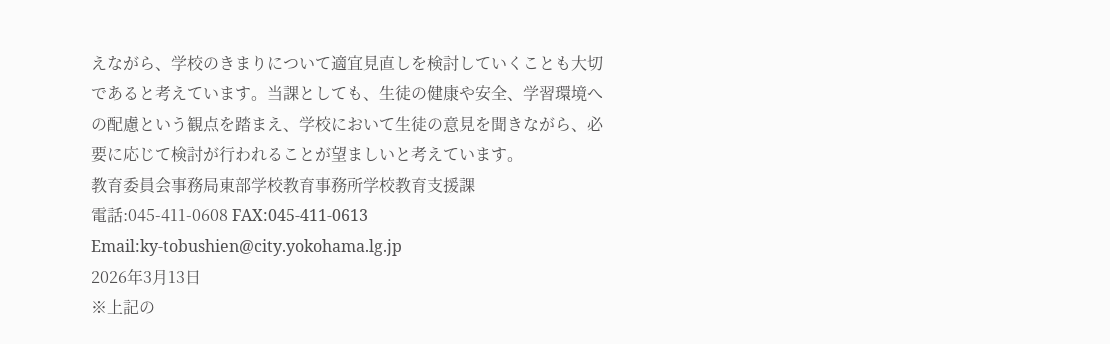えながら、学校のきまりについて適宜見直しを検討していくことも大切であると考えています。当課としても、生徒の健康や安全、学習環境への配慮という観点を踏まえ、学校において生徒の意見を聞きながら、必要に応じて検討が行われることが望ましいと考えています。
教育委員会事務局東部学校教育事務所学校教育支援課
電話:045-411-0608 FAX:045-411-0613
Email:ky-tobushien@city.yokohama.lg.jp
2026年3月13日
※上記の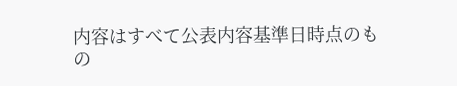内容はすべて公表内容基準日時点のもの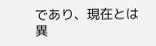であり、現在とは異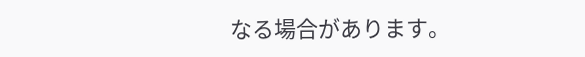なる場合があります。